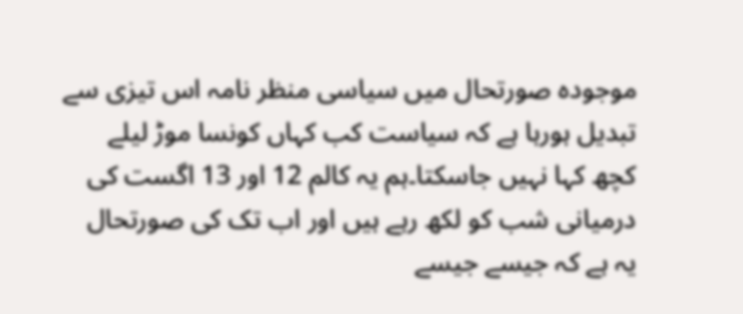موجودہ صورتحال میں سیاسی منظر نامہ اس تیزی سے تبدیل ہورہا ہے کہ سیاست کب کہاں کونسا موڑ لیلے کچھ کہا نہیں جاسکتا۔ہم یہ کالم 12 اور 13 اگست کی درمیانی شب کو لکھ رہے ہیں اور اب تک کی صورتحال یہ ہے کہ جیسے جیسے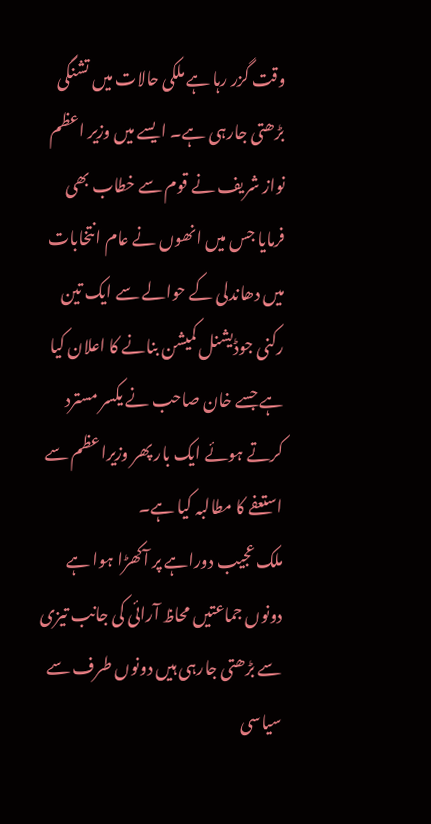وقت گزر رہا ہے ملکی حالات میں تشنگی بڑھتی جارہی ہے۔ ایسے میں وزیر اعظم نواز شریف نے قوم سے خطاب بھی فرمایا جس میں انھوں نے عام انتخابات میں دھاندلی کے حوالے سے ایک تین رکنی جوڈیشنل کمیشن بنانے کا اعلان کیا ہے جسے خان صاحب نے یکسر مسترد کرتے ہوئے ایک بار پھر وزیراعظم سے استعفے کا مطالبہ کیا ہے۔
ملک عجیب دوراہے پر آکھڑا ہوا ہے دونوں جماعتیں محاظ آرائی کی جانب تیزی سے بڑھتی جارہی ہیں دونوں طرف سے سیاسی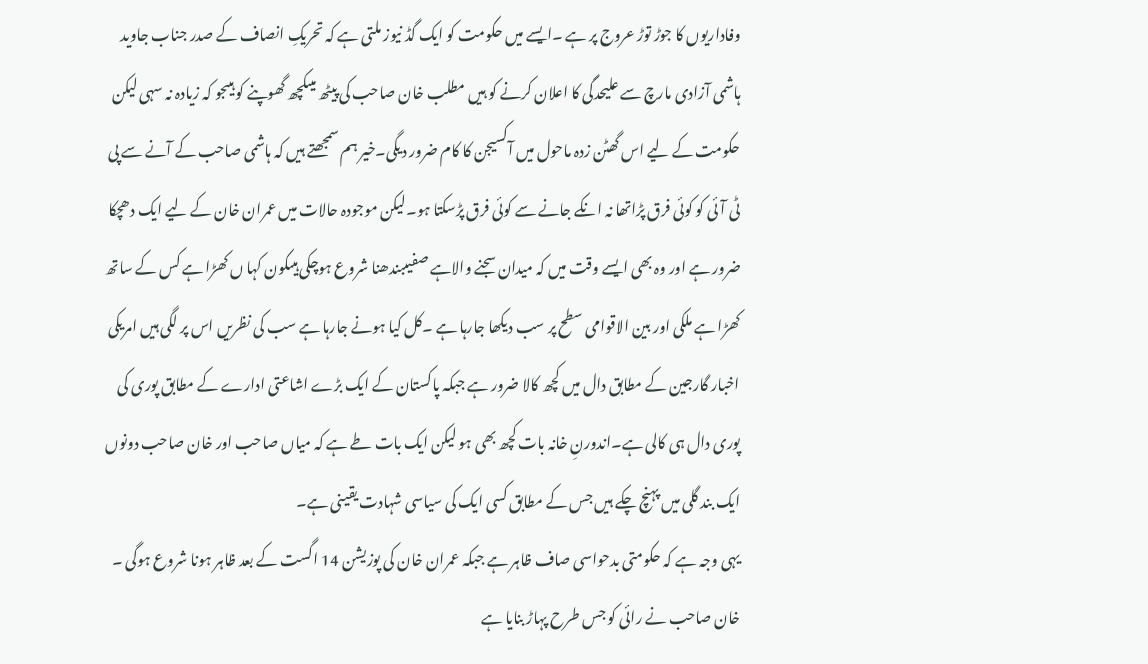وفاداریوں کا جوڑ توڑ عروج پر ہے ۔ایسے میں حکومت کو ایک گڈ نیوز ملتی ہے کہ تحریکِ انصاف کے صدر جناب جاوید ہاشمی آزادی مارچ سے علیحدگی کا اعلان کرنے کو ہیں مطلب خان صاحب کی پیٹھ میںکچھ گھوپنے کو ہیںجو کہ زیادہ نہ سہی لیکن حکومت کے لیے اس گھٹن زدہ ماحول میں آکسیجن کا کام ضرور دیگی۔خیر ہم سمجھتے ہیں کہ ہاشمی صاحب کے آنے سے پی ٹی آئی کو کوئی فرق پڑاتھا نہ انکے جانے سے کوئی فرق پڑسکتا ہو۔لیکن موجودہ حالات میں عمران خان کے لیے ایک دھچکا ضرور ہے اور وہ بھی ایسے وقت میں کہ میدان سجنے والاہے صفیںبندھنا شروع ہوچکی ہیںکون کہا ں کھڑا ہے کس کے ساتھ کھڑا ہے ملکی اور بین الاقوامی سطح پر سب دیکھا جارہا ہے ۔کل کیا ہونے جارہا ہے سب کی نظریں اس پر لگی ہیں امریکی اخبار گارجین کے مطابق دال میں کچھ کالا ضرور ہے جبکہ پاکستان کے ایک بڑے اشاعتی ادارے کے مطابق پوری کی پوری دال ہی کالی ہے۔اندورنِ خانہ بات کچھ بھی ہو لیکن ایک بات طے ہے کہ میاں صاحب اور خان صاحب دونوں ایک بند گلی میں پہنچ چکے ہیں جس کے مطابق کسی ایک کی سیاسی شہادت یقینی ہے۔
یہی وجہ ہے کہ حکومتی بدحواسی صاف ظاہر ہے جبکہ عمران خان کی پوزیشن 14 اگست کے بعد ظاہر ہونا شروع ہوگی ۔ خان صاحب نے رائی کو جس طرح پہاڑ بنایا ہے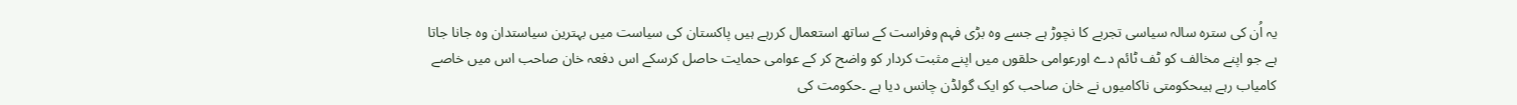یہ اُن کی سترہ سالہ سیاسی تجربے کا نچوڑ ہے جسے وہ بڑی فہم وفراست کے ساتھ استعمال کررہے ہیں پاکستان کی سیاست میں بہترین سیاستدان وہ جانا جاتا ہے جو اپنے مخالف کو ٹف ٹائم دے اورعوامی حلقوں میں اپنے مثبت کردار کو واضح کر کے عوامی حمایت حاصل کرسکے اس دفعہ خان صاحب اس میں خاصے کامیاب رہے ہیںحکومتی ناکامیوں نے خان صاحب کو ایک گولڈن چانس دیا ہے ۔حکومت کی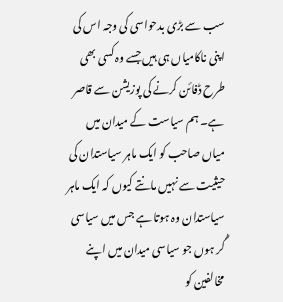سب سے بڑی بدحواسی کی وجہ اس کی اپنی ناکامیاں ہی ہیں جسے وہ کسی بھی طرح ڈفائن کرنے کی پوزیشن سے قاصر ہے۔ ہم سیاست کے میدان میں میاں صاحب کو ایک ماہر سیاستدان کی حیثیت سے نہیں مانتے کیوں کہ ایک ماہر سیاستدان وہ ہوتا ہے جس میں سیاسی گُر ہوں جو سیاسی میدان میں اپنے مخالفین کو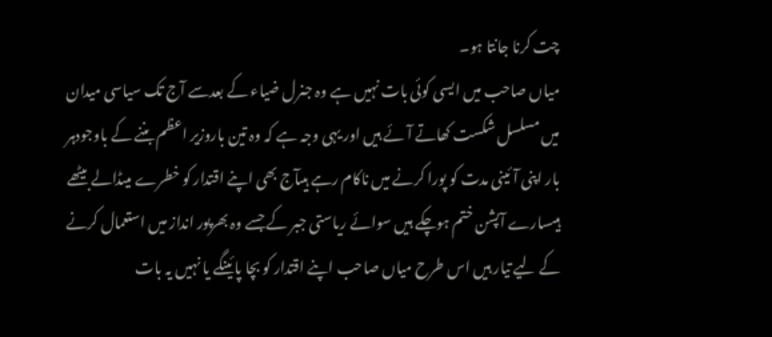چت کرنا جانتا ہو۔
میاں صاحب میں ایسی کوئی بات نہیں ہے وہ جنرل ضیاء کے بعدسے آج تک سیاسی میدان میں مسلسل شکست کھاتے آئے ہیں اور یہی وجہ ہے کہ وہ تین باروزیر اعظم بننے کے باوجودہر بار اپنی آئینی مدت کو پورا کرنے میں ناکام رہے ہیںآج بھی اپنے اقتدار کو خطرے میںڈالے بیٹھے ہیںسارے آپشن ختم ہوچکے ہیں سوائے ریاستی جبر کے جسے وہ بھرپور انداز میں استعمال کرنے کے لیے تیار ہیں اس طرح میاں صاحب اپنے اقتدار کو بچا پائینگے یا نہیں یہ بات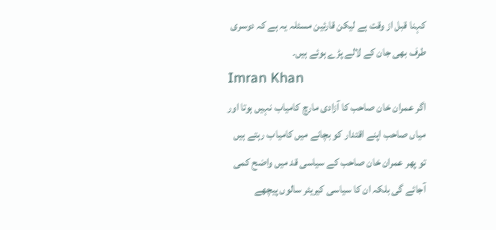کہنا قبل از وقت ہے لیکن قارئین مسئلہ یہ ہے کہ دوسری طرف بھی جان کے لالے پڑے ہوئے ہیں۔
Imran Khan
اگر عمران خان صاحب کا آزادی مارچ کامیاب نہیں ہوتا اور میاں صاحب اپنے اقتدار کو بچانے میں کامیاب رہتے ہیں تو پھر عمران خان صاحب کے سیاسی قد میں واضح کمی آجائے گی بلکہ ان کا سیاسی کیریئر سالوں پیچھے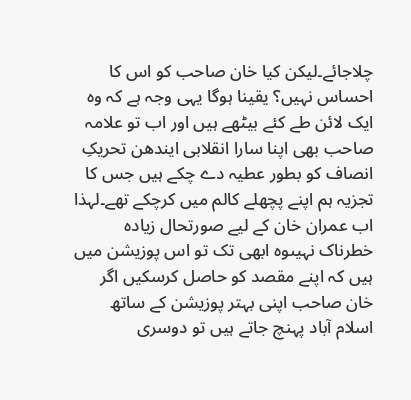چلاجائے۔لیکن کیا خان صاحب کو اس کا احساس نہیں؟ یقینا ہوگا یہی وجہ ہے کہ وہ ایک لائن طے کئے بیٹھے ہیں اور اب تو علامہ صاحب بھی اپنا سارا انقلابی ایندھن تحریکِ انصاف کو بطور عطیہ دے چکے ہیں جس کا تجزیہ ہم اپنے پچھلے کالم میں کرچکے تھے۔لہذا اب عمران خان کے لیے صورتحال زیادہ خطرناک نہیںوہ ابھی تک تو اس پوزیشن میں ہیں کہ اپنے مقصد کو حاصل کرسکیں اگر خان صاحب اپنی بہتر پوزیشن کے ساتھ اسلام آباد پہنچ جاتے ہیں تو دوسری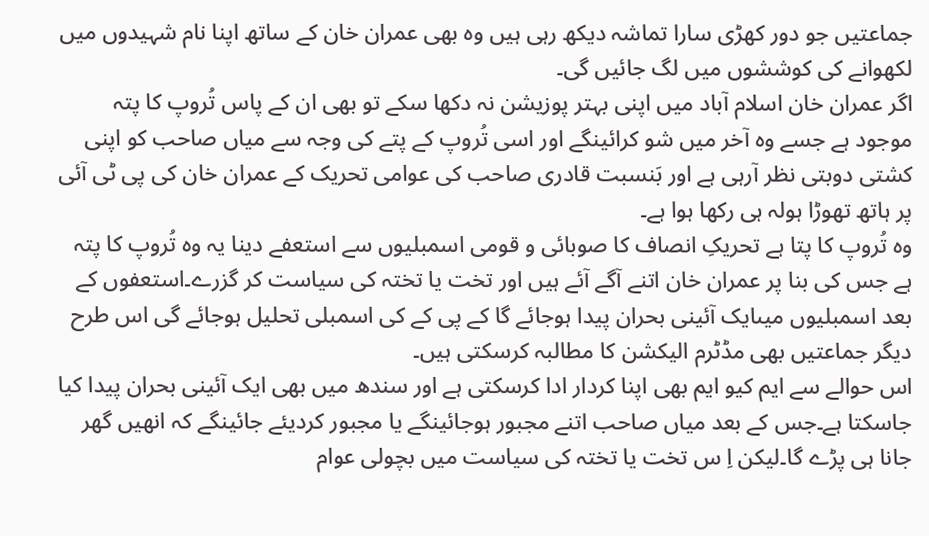جماعتیں جو دور کھڑی سارا تماشہ دیکھ رہی ہیں وہ بھی عمران خان کے ساتھ اپنا نام شہیدوں میں لکھوانے کی کوششوں میں لگ جائیں گی۔
اگر عمران خان اسلام آباد میں اپنی بہتر پوزیشن نہ دکھا سکے تو بھی ان کے پاس تُروپ کا پتہ موجود ہے جسے وہ آخر میں شو کرائینگے اور اسی تُروپ کے پتے کی وجہ سے میاں صاحب کو اپنی کشتی دوبتی نظر آرہی ہے اور بَنسبت قادری صاحب کی عوامی تحریک کے عمران خان کی پی ٹی آئی پر ہاتھ تھوڑا ہولہ ہی رکھا ہوا ہے۔
وہ تُروپ کا پتا ہے تحریکِ انصاف کا صوبائی و قومی اسمبلیوں سے استعفے دینا یہ وہ تُروپ کا پتہ ہے جس کی بنا پر عمران خان اتنے آگے آئے ہیں اور تخت یا تختہ کی سیاست کر گزرے۔استعفوں کے بعد اسمبلیوں میںایک آئینی بحران پیدا ہوجائے گا کے پی کے کی اسمبلی تحلیل ہوجائے گی اس طرح دیگر جماعتیں بھی مڈٹرم الیکشن کا مطالبہ کرسکتی ہیں۔
اس حوالے سے ایم کیو ایم بھی اپنا کردار ادا کرسکتی ہے اور سندھ میں بھی ایک آئینی بحران پیدا کیا جاسکتا ہے۔جس کے بعد میاں صاحب اتنے مجبور ہوجائینگے یا مجبور کردیئے جائینگے کہ انھیں گھر جانا ہی پڑے گا۔لیکن اِ س تخت یا تختہ کی سیاست میں بچولی عوام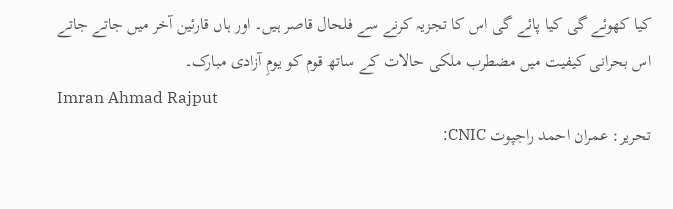کیا کھوئے گی کیا پائے گی اس کا تجزیہ کرنے سے فلحال قاصر ہیں۔ اور ہاں قارئین آخر میں جاتے جاتے اس بحرانی کیفیت میں مضطرب ملکی حالات کے ساتھ قوم کو یومِ آزادی مبارک۔
Imran Ahmad Rajput
تحریر: عمران احمد راجپوت CNIC: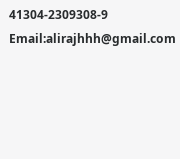41304-2309308-9 Email:alirajhhh@gmail.com